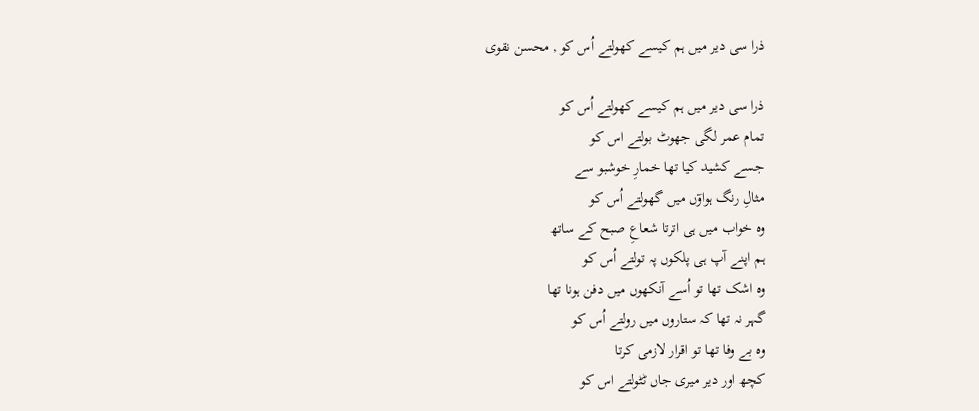ذرا سی دیر میں ہم کیسے کھولتے اُس کو , محسن نقوی

ذرا سی دیر میں ہم کیسے کھولتے اُس کو
تمام عمر لگی جھوٹ بولتے اس کو
جسے کشید کیا تھا خمارِ خوشبو سے
مثالِ رنگ ہواوٓں میں گھولتے اُس کو
وہ خواب میں ہی اترتا شعاعِ صبح کے ساتھ
ہم اپنے آپ ہی پلکوں پہ تولتے اُس کو
وہ اشک تھا تو اُسے آنکھوں میں دفن ہونا تھا
گہر نہ تھا کہ ستاروں میں رولتے اُس کو
وہ بے وفا تھا تو اقرار لازمی کرتا
کچھ اور دیر میری جاں ٹٹولتے اس کو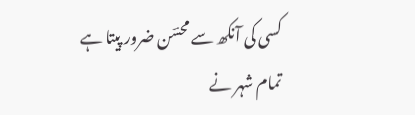کسی کی آنکھ سے محسؔن ضرور پیتا ہے
تمام شہر نے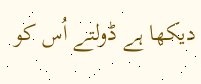دیکھا ہے ڈولتے اُس کو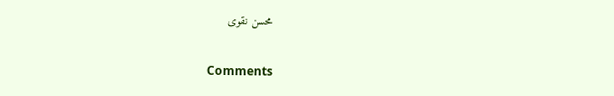محسن نقوی

Comments